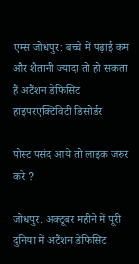एम्स जोधपुर: बच्चे में पढ़ाई कम और शैतानी ज्यादा तो हो सकता हैं अटैंशन डेफिसिट हाइपरएक्टिविटी डिसोर्डर

पोस्ट पसंद आये तो लाइक जरुर करे ?

जोधपुर. अक्टूबर महीने में पूरी दुनिया में अटैंशन डेफिसिट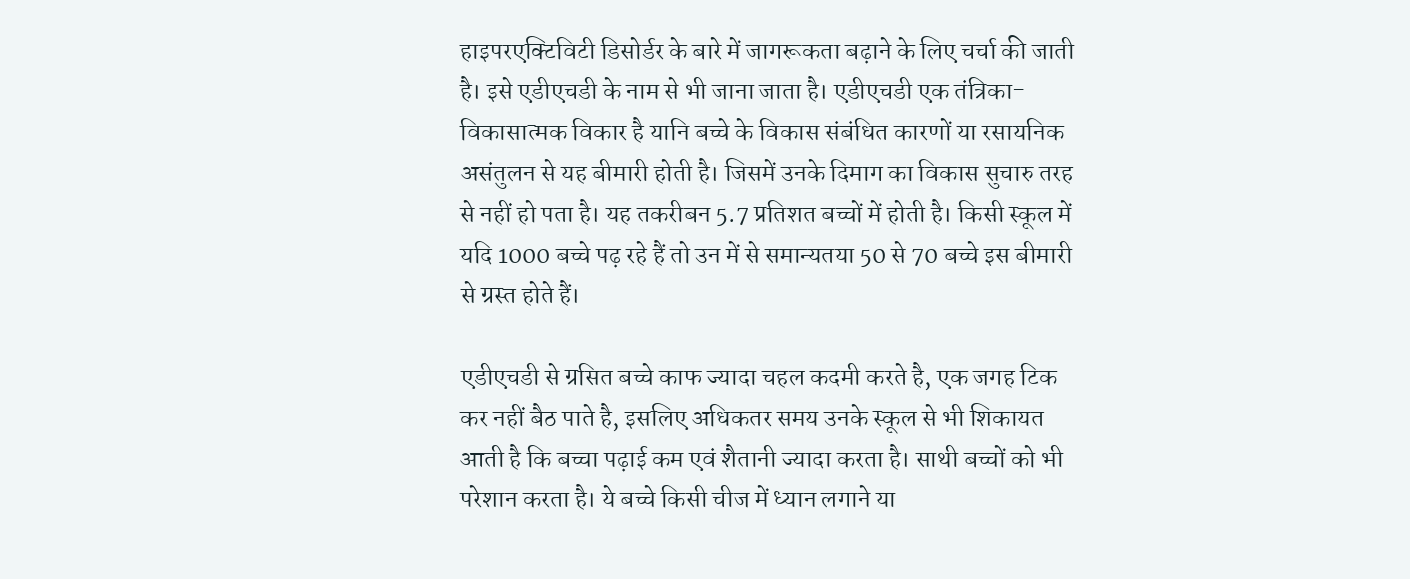हाइपरएक्टिविटी डिसोर्डर के बारे में जागरूकता बढ़ाने के लिए चर्चा की जाती है। इसे एडीएचडी के नाम से भी जाना जाता है। एडीएचडी एक तंत्रिका-विकासात्मक विकार है यानि बच्चे के विकास संबंधित कारणों या रसायनिक असंतुलन से यह बीमारी होती है। जिसमें उनके दिमाग का विकास सुचारु तरह से नहीं हो पता है। यह तकरीबन 5.7 प्रतिशत बच्चों में होती है। किसी स्कूल में यदि 1000 बच्चे पढ़ रहे हैं तो उन में से समान्यतया 50 से 70 बच्चे इस बीमारी से ग्रस्त होते हैं।

एडीएचडी से ग्रसित बच्चे काफ ज्यादा चहल कदमी करते है, एक जगह टिक कर नहीं बैठ पाते है, इसलिए अधिकतर समय उनके स्कूल से भी शिकायत आती है कि बच्चा पढ़ाई कम एवं शैतानी ज्यादा करता है। साथी बच्चों को भी परेशान करता है। ये बच्चे किसी चीज में ध्यान लगाने या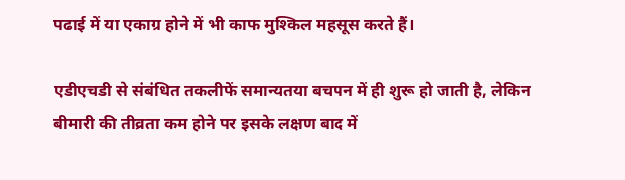पढाई में या एकाग्र होने में भी काफ मुश्किल महसूस करते हैं।

एडीएचडी से संबंधित तकलीफें समान्यतया बचपन में ही शुरू हो जाती है, लेकिन बीमारी की तीव्रता कम होने पर इसके लक्षण बाद में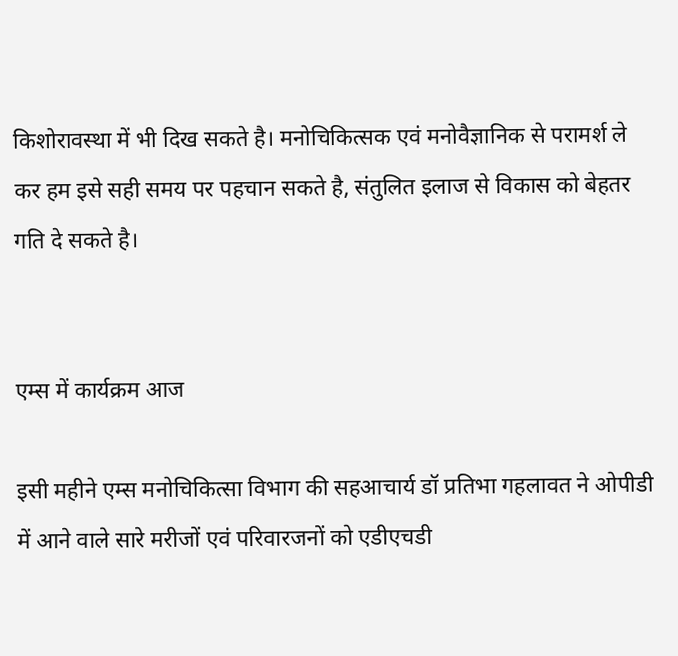किशोरावस्था में भी दिख सकते है। मनोचिकित्सक एवं मनोवैज्ञानिक से परामर्श ले कर हम इसे सही समय पर पहचान सकते है, संतुलित इलाज से विकास को बेहतर गति दे सकते है।


एम्स में कार्यक्रम आज

इसी महीने एम्स मनोचिकित्सा विभाग की सहआचार्य डॉ प्रतिभा गहलावत ने ओपीडी में आने वाले सारे मरीजों एवं परिवारजनों को एडीएचडी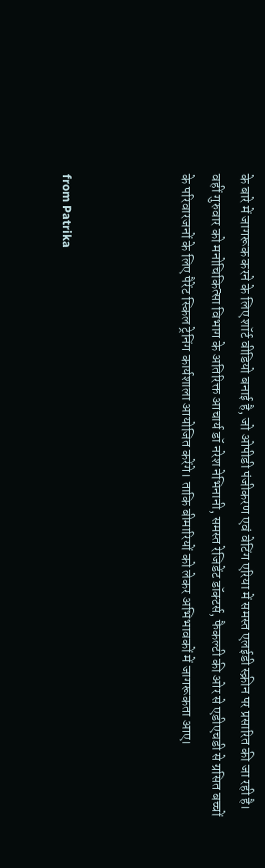के बारे में जागरूक करने के लिए शॉर्ट वीडियो बनाई है, जो ओपीडी पंजीकरण एवं वेटिंग एरिया में समस्त एलईडी स्क्रीन पर प्रसारित की जा रही है। वहीं गुरुवार को मनोचिकित्सा विभाग के अतिरिक्त आचार्य डॉ नरेश नेभिनानी, समस्त रेजिडेंट डॉक्टर्स, फैकल्टी की ओर से एडीएचडी से ग्रसित बच्चों के परिवारजनों के लिए पैरेंट स्किल ट्रेनिंग कार्यशाला आयोजित करेंगे। ताकि बीमारियों को लेकर अभिभावकों में जागरूकता आए।



from Patrika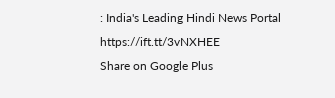: India's Leading Hindi News Portal https://ift.tt/3vNXHEE
Share on Google Plus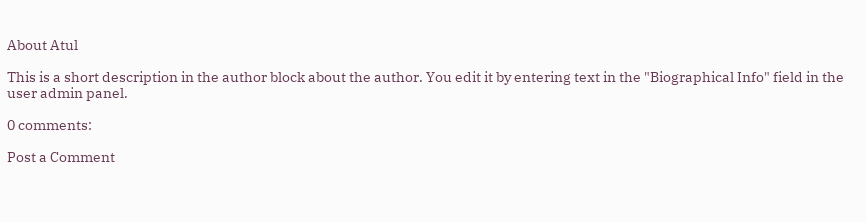About Atul

This is a short description in the author block about the author. You edit it by entering text in the "Biographical Info" field in the user admin panel.

0 comments:

Post a Comment